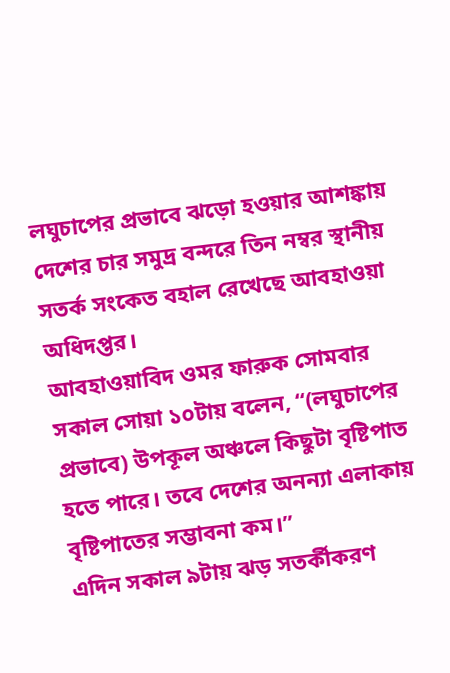লঘুচাপের প্রভাবে ঝড়ো হওয়ার আশঙ্কায় দেশের চার সমুদ্র বন্দরে তিন নম্বর স্থানীয় সতর্ক সংকেত বহাল রেখেছে আবহাওয়া অধিদপ্তর।
আবহাওয়াবিদ ওমর ফারুক সোমবার সকাল সোয়া ১০টায় বলেন, “(লঘুচাপের প্রভাবে) উপকূল অঞ্চলে কিছুটা বৃষ্টিপাত হতে পারে। তবে দেশের অনন্যা এলাকায় বৃষ্টিপাতের সম্ভাবনা কম।”
এদিন সকাল ৯টায় ঝড় সতর্কীকরণ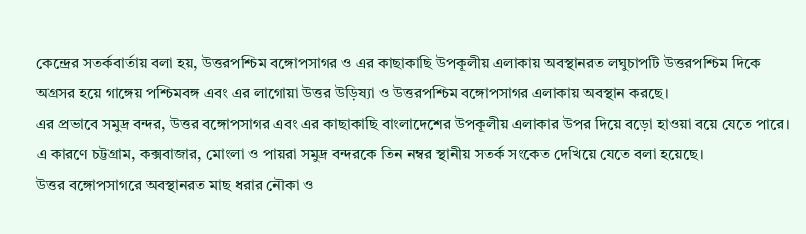কেন্দ্রের সতর্কবার্তায় বলা হয়, উত্তরপশ্চিম বঙ্গোপসাগর ও এর কাছাকাছি উপকূলীয় এলাকায় অবস্থানরত লঘুচাপটি উত্তরপশ্চিম দিকে অগ্রসর হয়ে গাঙ্গেয় পশ্চিমবঙ্গ এবং এর লাগোয়া উত্তর উড়িষ্যা ও উত্তরপশ্চিম বঙ্গোপসাগর এলাকায় অবস্থান করছে।
এর প্রভাবে সমুদ্র বন্দর, উত্তর বঙ্গোপসাগর এবং এর কাছাকাছি বাংলাদেশের উপকূলীয় এলাকার উপর দিয়ে বড়ো হাওয়া বয়ে যেতে পারে।
এ কারণে চট্টগ্রাম, কক্সবাজার, মোংলা ও পায়রা সমুদ্র বন্দরকে তিন নম্বর স্থানীয় সতর্ক সংকেত দেখিয়ে যেতে বলা হয়েছে।
উত্তর বঙ্গোপসাগরে অবস্থানরত মাছ ধরার নৌকা ও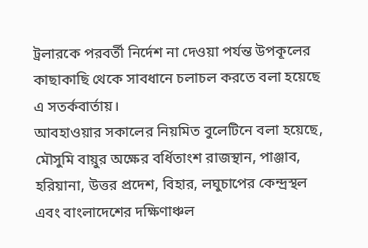ট্রলারকে পরবর্তী নির্দেশ না দেওয়া পর্যন্ত উপকূলের কাছাকাছি থেকে সাবধানে চলাচল করতে বলা হয়েছে এ সতর্কবার্তায়।
আবহাওয়ার সকালের নিয়মিত বুলেটিনে বলা হয়েছে, মৌসুমি বায়ুর অক্ষের বর্ধিতাংশ রাজস্থান, পাঞ্জাব, হরিয়ানা, উত্তর প্রদেশ, বিহার, লঘুচাপের কেন্দ্রস্থল এবং বাংলাদেশের দক্ষিণাঞ্চল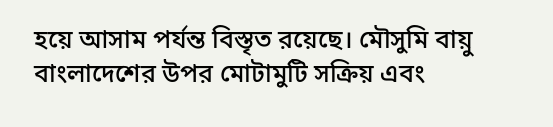হয়ে আসাম পর্যন্ত বিস্তৃত রয়েছে। মৌসুমি বায়ু বাংলাদেশের উপর মোটামুটি সক্রিয় এবং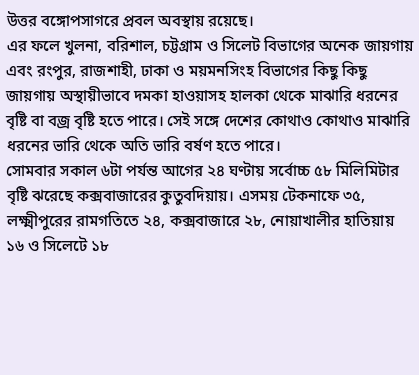উত্তর বঙ্গোপসাগরে প্রবল অবস্থায় রয়েছে।
এর ফলে খুলনা, বরিশাল, চট্টগ্রাম ও সিলেট বিভাগের অনেক জায়গায় এবং রংপুর, রাজশাহী, ঢাকা ও ময়মনসিংহ বিভাগের কিছু কিছু জায়গায় অস্থায়ীভাবে দমকা হাওয়াসহ হালকা থেকে মাঝারি ধরনের বৃষ্টি বা বজ্র বৃষ্টি হতে পারে। সেই সঙ্গে দেশের কোথাও কোথাও মাঝারি ধরনের ভারি থেকে অতি ভারি বর্ষণ হতে পারে।
সোমবার সকাল ৬টা পর্যন্ত আগের ২৪ ঘণ্টায় সর্বোচ্চ ৫৮ মিলিমিটার বৃষ্টি ঝরেছে কক্সবাজারের কুতুবদিয়ায়। এসময় টেকনাফে ৩৫, লক্ষ্মীপুরের রামগতিতে ২৪, কক্সবাজারে ২৮, নোয়াখালীর হাতিয়ায় ১৬ ও সিলেটে ১৮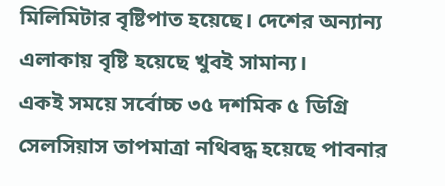মিলিমিটার বৃষ্টিপাত হয়েছে। দেশের অন্যান্য এলাকায় বৃষ্টি হয়েছে খুবই সামান্য।
একই সময়ে সর্বোচ্চ ৩৫ দশমিক ৫ ডিগ্রি সেলসিয়াস তাপমাত্রা নথিবদ্ধ হয়েছে পাবনার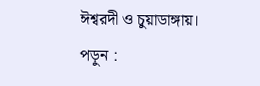ঈশ্বরদী ও চুয়াডাঙ্গায়।
পড়ুন :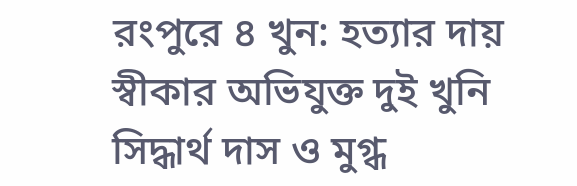রংপুরে ৪ খুন: হত্যার দায় স্বীকার অভিযুক্ত দুই খুনি সিদ্ধার্থ দাস ও মুগ্ধ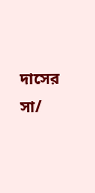দাসের
সা/